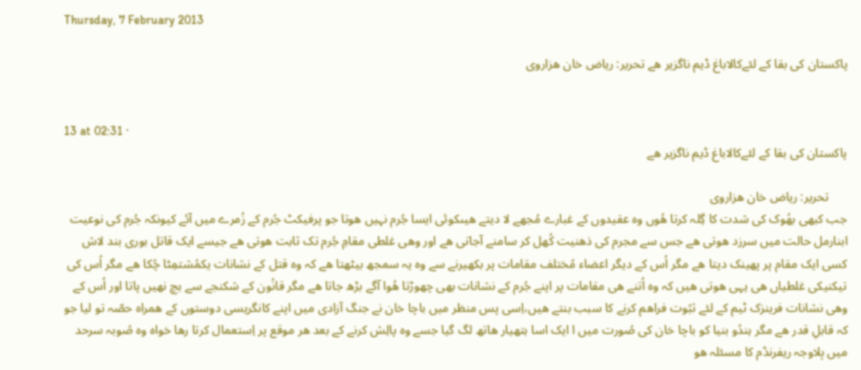Thursday, 7 February 2013

پاکستان کی بقا کے لئےکالاباغ ڈیم ناگزیر ھے تحریر: ریاض خان ھزاروی


13 at 02:31 ·
پاکستان کی بقا کے لئےکالاباغ ڈیم ناگزیر ھے

      تحریر: ریاض خان ھزاروی
جب کبھی بھُوک کی شدت کا گِلہ کرتا ھُوں وہ عقیدوں کے غبارے مُجھے لا دیتے ھیںکوئی ایسا جُرم نہیں ھوتا جو پرفیکٹ جُرم کے زُمرے میں آئے کیونکہ جُرم کی نوعیت ابنارمل حالت میں سرزد ھوتی ھے جس سے مجرم کی ذھنیت کُھل کر سامنے آجاتی ھے اور وھی غلطی مقامِ جُرم تک ثابت ھوتی ھے جیسے ایک قاتل بوری بند لاش کسی ایک مقام پر پھینک دیتا ھے مگر اُس کے دیگر اعضاء مُختلف مقامات پر بکھیرنے سے وہ یہ سمجھ بیٹھتا ھے کہ وہ قتل کے نشانات یکمُشتمِٹا چُکا ھے مگر اُس کی تیکنیکی غلطیاں ھی یہی ھوتی ھیں کہ وہ اُتنے ھی مقامات پر اپنے جُرم کے نشانات بھی چھوڑتا ھُوا آگے بڑھ جاتا ھے مگر قانُون کے شکنجے سے بچ نھیں پاتا اور اُس کے وھی نشانات فرینزک ٹیم کے لئے ثبُوت فراھم کرنے کا سبب بنتے ھیں،اِسی پس منظر میں باچا خان نے جنگ آزادی میں اپنے کانگریسی دوستوں کے ھمراہ حصّہ تو لیا جو کہ قابلِ قدر ھے مگر ہندُو بنیا کو باچا خان کی صُورت میں ا ایک اسا ہتھیار ھاتھ لگ گیا جسے وہ پالِش کرنے کے بعد ھر موقع پر اِستعمال کرتا رھا خواہ وہ صُوبہ سرحد میں بِلاوجہ ریفرنڈم کا مسئلہ ھو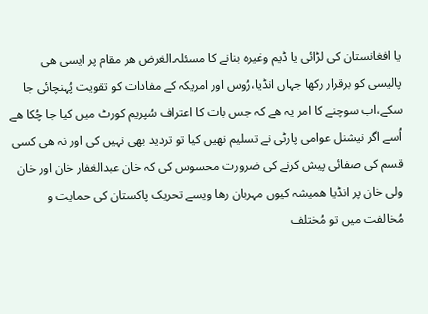یا افغانستان کی لڑائی یا ڈیم وغیرہ بنانے کا مسئلہ۔الغرض ھر مقام پر ایسی ھی پالیسی کو برقرار رکھا جہاں انڈیا،رُوس اور امریکہ کے مفادات کو تقویت پُہنچائی جا سکے،اب سوچنے کا امر یہ ھے کہ جس بات کا اعتراف سُپریم کورٹ میں کیا جا چُکا ھے اُسے اگر نیشنل عوامی پارٹی نے تسلیم نھیں کیا تو تردید بھی نہیں کی اور نہ ھی کسی قسم کی صفائی پیش کرنے کی ضرورت محسوس کی کہ خان عبدالغفار خان اور خان ولی خان پر انڈیا ھمیشہ کیوں مہربان رھا ویسے تحریک پاکستان کی حمایت و مُخالفت میں تو مُختلف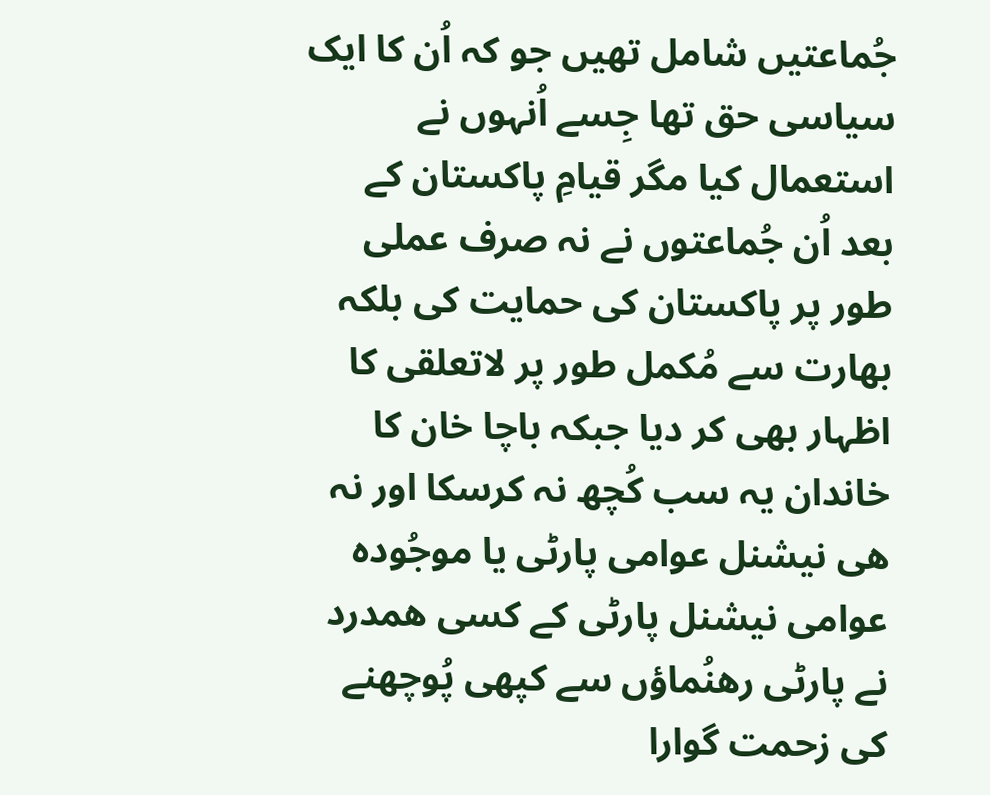جُماعتیں شامل تھیں جو کہ اُن کا ایک سیاسی حق تھا جِسے اُنہوں نے استعمال کیا مگر قیامِ پاکستان کے بعد اُن جُماعتوں نے نہ صرف عملی طور پر پاکستان کی حمایت کی بلکہ بھارت سے مُکمل طور پر لاتعلقی کا اظہار بھی کر دیا جبکہ باچا خان کا خاندان یہ سب کُچھ نہ کرسکا اور نہ ھی نیشنل عوامی پارٹی یا موجُودہ عوامی نیشنل پارٹی کے کسی ھمدرد نے پارٹی رھنُماؤں سے کپھی پُوچھنے کی زحمت گوارا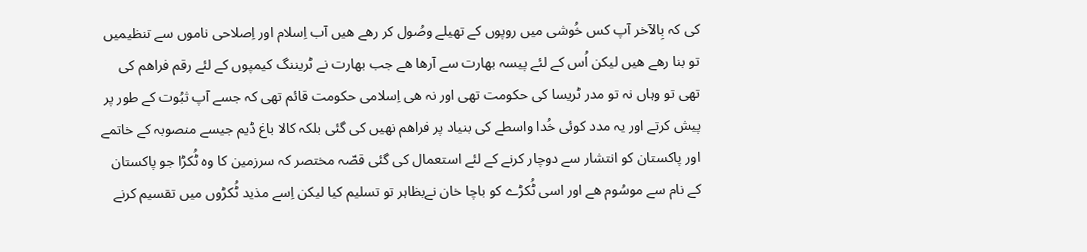کی کہ بِالآخر آپ کس خُوشی میں روپوں کے تھیلے وصُول کر رھے ھیں آب اِسلام اور اِصلاحی ناموں سے تنظیمیں تو بنا رھے ھیں لیکن اُس کے لئے پیسہ بھارت سے آرھا ھے جب بھارت نے ٹریننگ کیمپوں کے لئے رقم فراھم کی تھی تو وہاں نہ تو مدر ٹریسا کی حکومت تھی اور نہ ھی اِسلامی حکومت قائم تھی کہ جسے آپ ثبُوت کے طور پر پیش کرتے اور یہ مدد کوئی خُدا واسطے کی بنیاد پر فراھم نھیں کی گئی بلکہ کالا باغ ڈیم جیسے منصوبہ کے خاتمے اور پاکستان کو انتشار سے دوچار کرنے کے لئے استعمال کی گئی قصّہ مختصر کہ سرزمین کا وہ ٹُکڑا جو پاکستان کے نام سے موسُوم ھے اور اسی ٹُکڑے کو باچا خان نےبظاہر تو تسلیم کیا لیکن اِسے مذید ٹُکڑوں میں تقسیم کرنے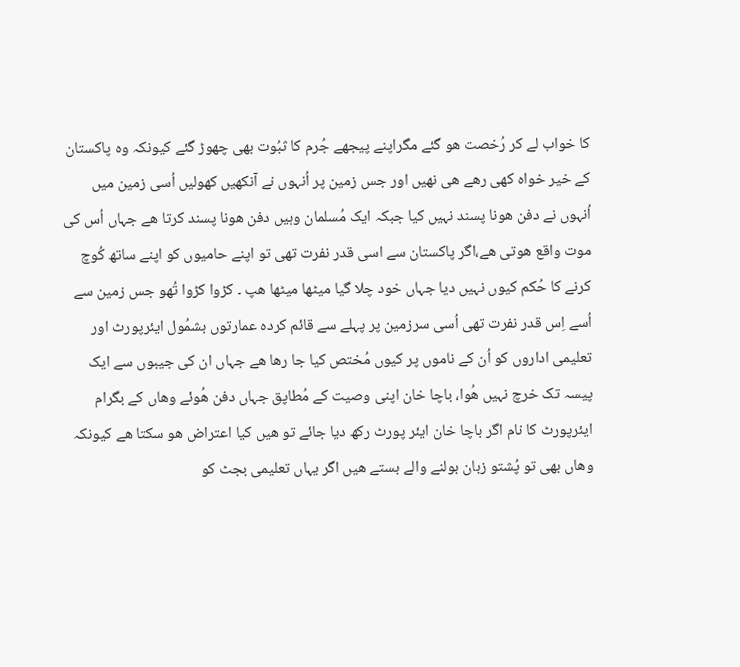کا خواب لے کر رُخصت ھو گئے مگراپنے پیجھے جُرم کا ثبُوت بھی چھوڑ گئے کیونکہ وہ پاکستان کے خیر خواہ کھی رھے ھی نھیں اور جس زمین پر اُنہوں نے آنکھیں کھولیں اُسی زمین میں اُنہوں نے دفن ھونا پسند نہیں کیا جبکہ ایک مُسلمان وہیں دفن ھونا پسند کرتا ھے جہاں اُس کی موت واقع ھوتی ھے،اگر پاکستان سے اسی قدر نفرت تھی تو اپنے حامیوں کو اپنے ساتھ کُوچ کرنے کا حُکم کیوں نہیں دیا جہاں خود چلا گیا میٹھا میٹھا ھپ ۔ کڑوا کڑوا تُھو جس زمین سے اُسے اِس قدر نفرت تھی اُسی سرزمین پر پہلے سے قائم کردہ عمارتوں بشمُول ایئرپورٹ اور تعلیمی اداروں کو اُن کے ناموں پر کیوں مُختص کیا جا رھا ھے جہاں ان کی جیبوں سے ایک پیسہ تک خرچ نہیں ھُوا، باچا خان اپنی وصیت کے مُطاپق جہاں دفن ھُوئے وھاں کے بگرام ایئرپورٹ کا نام اگر باچا خان ایئر پورٹ رکھ دیا جائے تو ھیں کیا اعتراض ھو سکتا ھے کیونکہ وھاں بھی تو پُشتو زبان بولنے والے بستے ھیں اگر یہاں تعلیمی بجٹ کو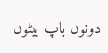دونوں باپ بیٹوں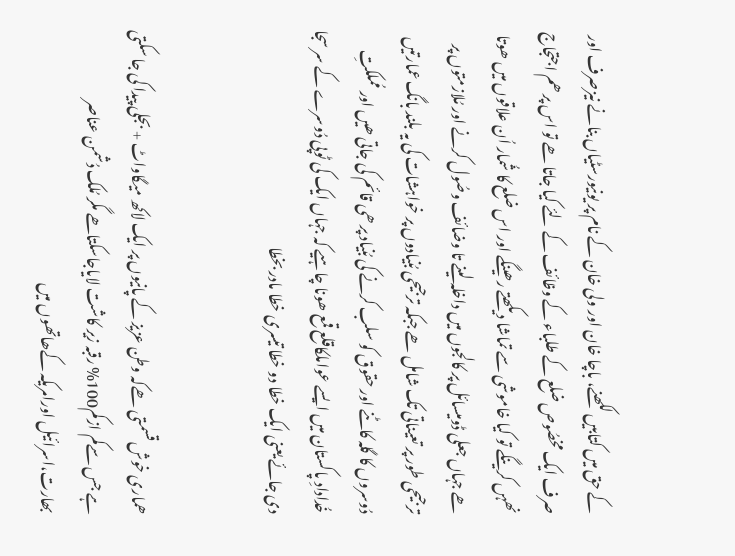کے حق میں کتابیں لکھنے، باچا خان اور ولی خان کے نام پر یونیورسٹیاں بنانے نیزصرف اور صرف ایک مخصُوص ضلع کے طلباء کے وظائف کے لئے کیا جاتا ھے تو اس پر ھم اجتجاج نھہں کرینگے تو کیا خاموشی سے تماشا دیکھتے رھینگے اور اس ضلع کا شُمار اُن علاقوں میں ھوتا ھے جہاں جعلی ڈومیسائل پر کالجوں میں داخلہ لینے تا وضائف وصُول کرنے اور مُلازمتوں پر ترجیحی طور پر تعیناتی تک شامل ھے جبکہ ترجیحی بُنیادوں پر خواہشات کی یہ بلند بانگ عمارتیں دُوسروں کا گلہ کاٹنے اور حقوق کو سلب کرنے کی بُنیاد پر ھی قائم کی جاتی ھیں اور مُملکتِ خُدادادِ پاکستان میں ایسے عواملکاقلع قمع ھونا چاہیے کہ جہاں ایک کی ٹوپی دُوسرے کے سر سجا دی جائے یعنی ایک خطا دو خطا تیسری خطا مادر بخطا


ھماری خوش قسمتی ھےکہ وطن عزیز کے پانیوں پر ایک لاکھ میگاواٹ + بجلی پیدا کی جا سکتی ہے جس سےکم ازکم100% رقبہ زیر کاشت لایاجاسکتاھے مگر مُلک دُشمن عناصر بھارت،اسرائیل اورامریکہ کےھاتھوں میں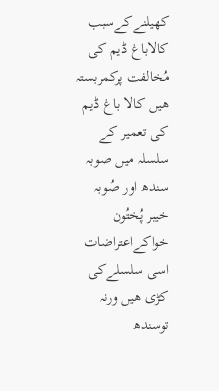کھیلنےکےسبب کالاباغ ڈیم کی مُخالفت پرکمربستہ ھیں کالا باغ ڈیم کی تعمیر کے سلسلہ میں صوبہ سندھ اور صُوبہ خیبر پُختُون خواکےاعتراضات اسی سلسلےکی کڑی ھیں ورنہ توسندھ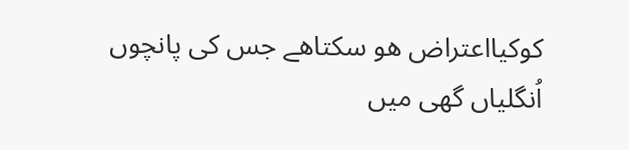کوکیااعتراض ھو سکتاھے جس کی پانچوں اُنگلیاں گھی میں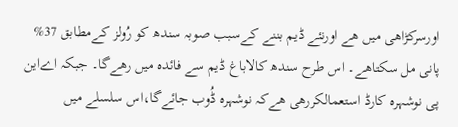اورسرکڑاھی میں ھے اورنئے ڈیم بننے کےسبب صوبہ سندھ کو رُولز کےمطابق 37% پانی مل سکتاھے۔ اس طرح سندھ کالاباغ ڈیم سے فائدہ میں رھےگا۔ جبکہ اےاین پی نوشہرہ کارڈ استعمالکررھی ھےکہ نوشہرہ ڈُوب جائےگا،اس سلسلے میں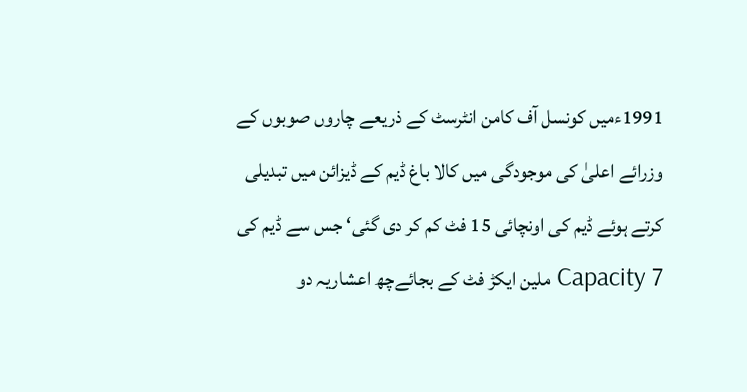1991ءمیں کونسل آف کامن انٹرسٹ کے ذریعے چاروں صوبوں کے وزرائے اعلیٰ کی موجودگی میں کالا باغ ڈیم کے ڈیزائن میں تبدیلی کرتے ہوئے ڈیم کی اونچائی 15 فٹ کم کر دی گئی‘ جس سے ڈیم کی Capacity 7 ملین ایکڑ فٹ کے بجائےچھ اعشاریہ دو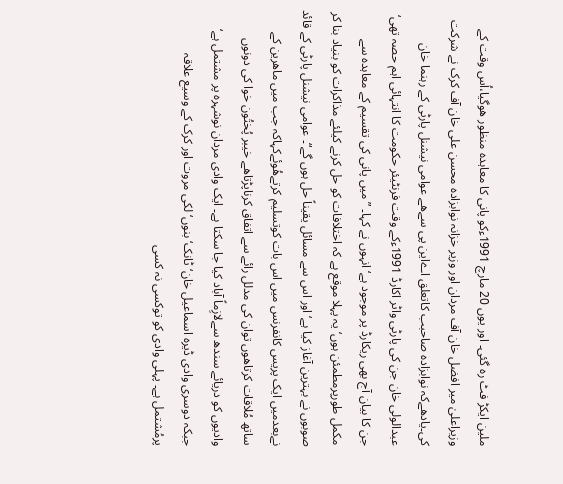ملین ایکڑ فٹ رہ گئی۔ اور یوں 20 مارچ 1991ءکو پانی کا معاہدہ منظور ھوگیا،اُس وقت کے وزیراعلیٰ میر افضل خان آف مردان اور وزیر خزانہ نوابزادہ محسن علی خان آف کرک نے شرکت کی۔یادھےکہ نوابزادہ صاحبب کاتعلق اےاین پی سےھے عوامی نیشنل پارٹی کے رہنما خان عبدالولی خان جن کی پارٹی واٹر اکارڈ 1991ءکے وقت فرنٹیئر حکومت کا انتہائی اہم حصہ تھی‘ جن کا بیان آج بھی ریکارڈ پر موجود ہے‘ انہوں نے کہا۔ ”میں پانی کی تقسیم کے معاہدہ سے مکمل طورپرمطمئن ہوں‘ یہ پہلا موقع ہے کہ اختلافات کو حل کرنے کیلئے مذاکرات کو بنیاد بنا کر صوبوں نے بہترین آغاز کیا ہے‘ اور اس سے مسائل یقیناً حل ہوں گے“۔ عوامی نیشنل پارٹی کے قائد نےبعدمیں ایک پریس کانفرنس میں اس بات کوتسلیم کرتےھُوئےکہاکہ جب میں ماھرین کے ساتھ مُلاقات کرتاھوں توان کی مدلل رائے سے اتفاق کرناپڑتاھے خیبر پُختُون خوا کی دونوں وادیوں کو دریائے سندھ سےلازِماً آباد کیا جا سکتا ہے۔ ایک وادی مردان نوشہرہ پر مشتمل ہے‘ جبکہ دوسری وادی ڈیرہ اسماعیل خان‘ ٹانک‘ بنوں‘ لکی مروت اور کرک کے وسیع علاقہ پرمُشتمل ہے۔ پہلی وادی کو توکسی نہ کسی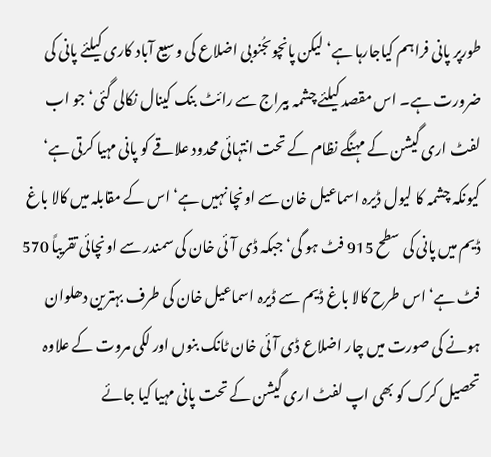طورپر پانی فراہم کیاجارہا ہے‘ لیکن پانچوںجُنوبی اضلاع کی وسیع آباد کاری کیلئے پانی کی ضرورت ہے۔ اس مقصد کیلئے چشمہ بیراج سے رائٹ بنک کینال نکالی گئی‘ جو اب لفٹ اری گیشن کے مہنگے نظام کے تحت انتہائی محدود علاقے کو پانی مہیا کرتی ہے‘ کیونکہ چشمہ کا لیول ڈیرہ اسماعیل خان سے اونچا نہیں ہے‘ اس کے مقابلہ میں کالا باغ ڈیم میں پانی کی سطح 915 فٹ ہو گی‘ جبکہ ڈی آئی خان کی سمندر سے اونچائی تقریباً 570 فٹ ہے‘ اس طرح کالا باغ ڈیم سے ڈیرہ اسماعیل خان کی طرف بہترین دھلوان ہونے کی صورت میں چار اضلاع ڈی آئی خان ٹانک بنوں اور لکی مروت کے علاوہ تحصیل کرک کو بھی اپ لفٹ اری گیشن کے تحت پانی مہیا کیا جائے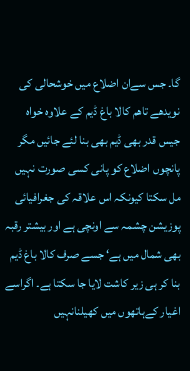گا۔ جس سےان اضلاع میں خوشحالی کی نویدھے تاھم کالا باغ ڈیم کے علاوہ خواہ جیس قدر بھی ڈیم بھی بنا لئے جائیں مگر پانچوں اضلاع کو پانی کسی صورت نہیں مل سکتا کیونکہ اس علاقہ کی جغرافیائی پوزیشن چشمہ سے اونچی ہے اور بیشتر رقبہ بھی شمال میں ہے‘ جسے صرف کالا باغ ڈیم بنا کر ہی زیر کاشت لایا جا سکتا ہے۔ اگراسے اغیار کےہاتھوں میں کھیلنانہیں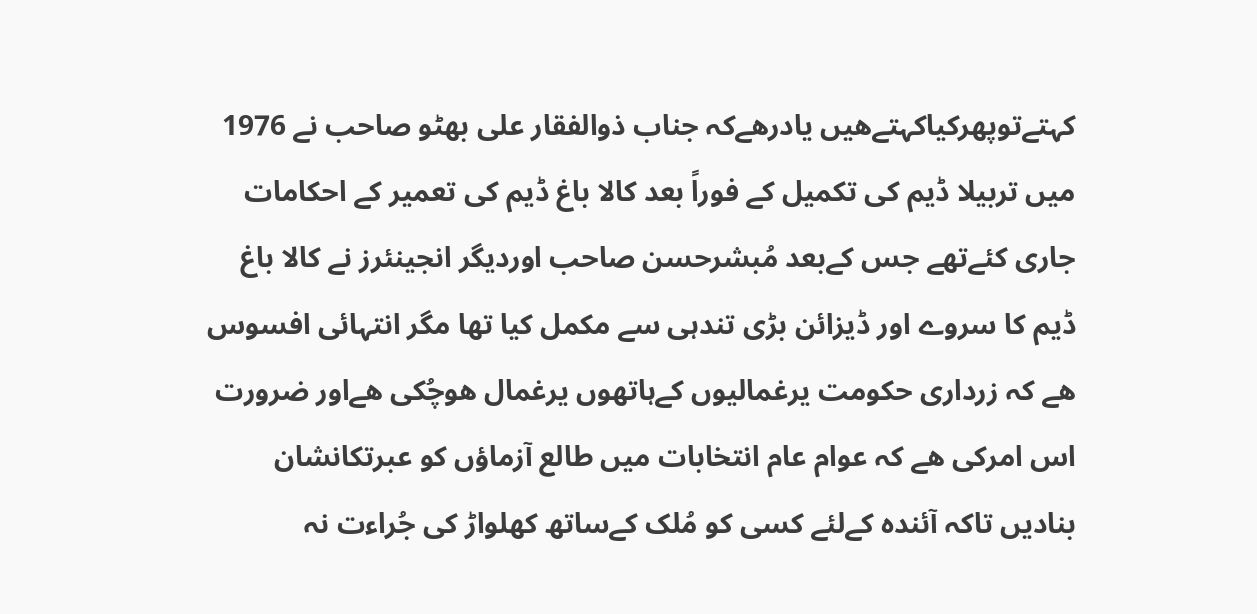کہتےتوپھرکیاکہتےھیں یادرھےکہ جناب ذوالفقار علی بھٹو صاحب نے 1976 میں تربیلا ڈیم کی تکمیل کے فوراً بعد کالا باغ ڈیم کی تعمیر کے احکامات جاری کئےتھے جس کےبعد مُبشرحسن صاحب اوردیگر انجینئرز نے کالا باغ ڈیم کا سروے اور ڈیزائن بڑی تندہی سے مکمل کیا تھا مگر انتہائی افسوس ھے کہ زرداری حکومت یرغمالیوں کےہاتھوں یرغمال ھوچُکی ھےاور ضرورت اس امرکی ھے کہ عوام عام انتخابات میں طالع آزماؤں کو عبرتکانشان بنادیں تاکہ آئندہ کےلئے کسی کو مُلک کےساتھ کھلواڑ کی جُراءت نہ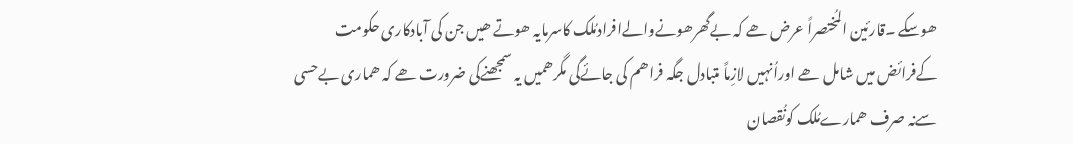ھوسکے ۔قارئین المُختصراً عرض ھے کہ بےگھرھونےوالےافرادمُلک کاسرمایہ ھوتے ھیں جن کی آبادکاری حکومت کےفرائض میں شامل ھے اوراُنہیں لازِماً متبادل جگہ فراھم کی جائےگی مگرھمیں یہ سمجھنےکی ضرورت ھے کہ ھماری بےحسی سےنہ صرف ھمارےمُلک کونُقصان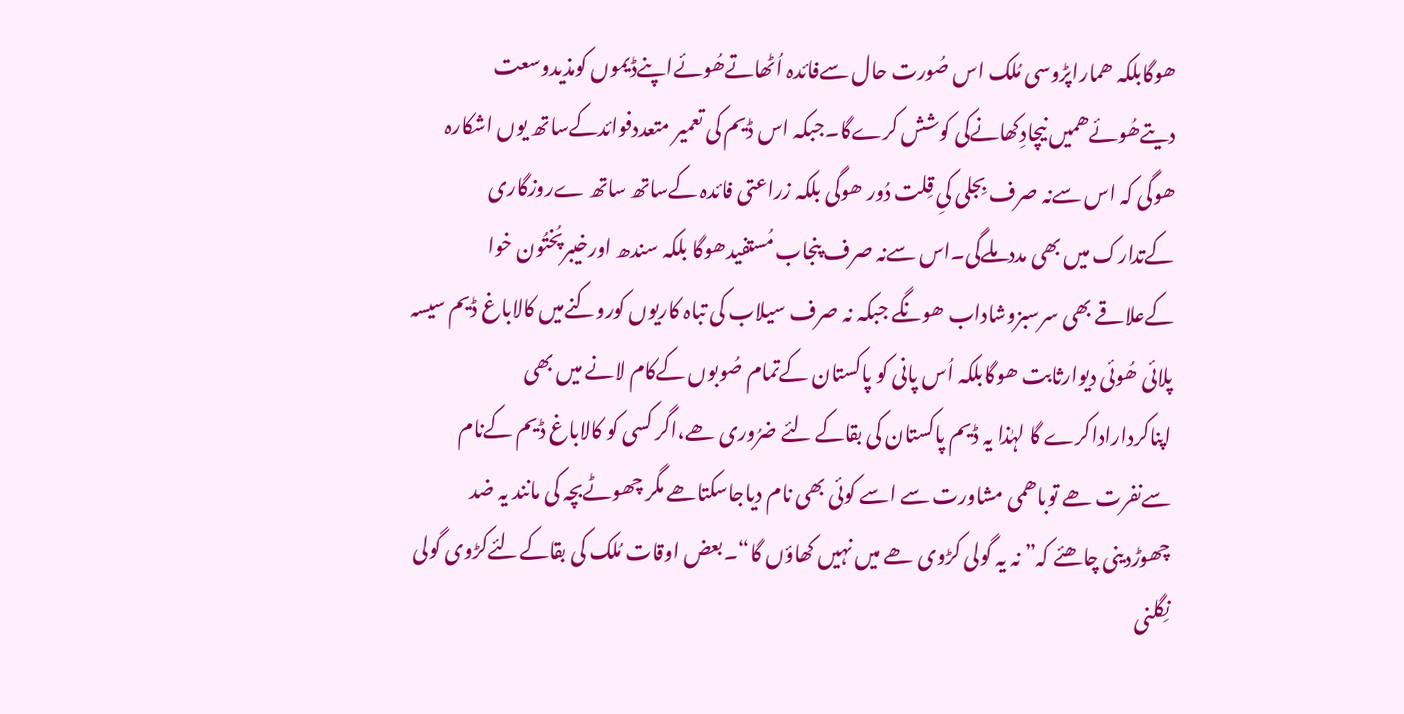ھوگابلکہ ھماراپڑوسی مُلک اس صُورت حال سےفائدہ اُٹھاتےھُوئےاپنےڈیموں کومذیدوسعت دیتےھُوئےھمیں نیچادِکھانےکی کوشش کرےگا۔جبکہ اس ڈیم کی تعمیر متعددفوائدکےساتھ یوں اشکارہ ھوگی کہ اس سےنہ صرف بِجلی کیِ قِلت دُور ھوگی بلکہ زراعتی فائدہ کےساتھ ساتھ ےروزگاری کےتدارک میں بھی مددملےگی۔اس سےنہ صرف پنجاب مُستفیدھوگا بلکہ سندھ اورخیبرپُختُون خوا کےعلاقے بھی سرسبزوشاداب ھونگے جبکہ نہ صرف سیلاب کی تباہ کاریوں کوروکنےمیں کالاباغ ڈیم سیسہ پلائی ھُوئی دیوارثابت ھوگابلکہ اُس پانی کو پاکستان کےتمام صُوبوں کےکام لانے میں بھی اپناکرداراداکرے گا لہٰذا یہ ڈیم پاکستان کی بقاکے لئے ضرُوری ھے،اگر کسی کو کالاباغ ڈیم کےنام سےنفرت ھے توباھمی مشاورت سے اسے کوئی بھی نام دیاجاسکتاھے مگر چھوٹےبچہ کی مانند یہ ضد چھوڑدینی چاھئے کہ” نہ یہ گولی کڑوی ھے میں نہیں کھاؤں گا“۔بعض اوقات مُلک کی بقاکےلئےکڑوی گولی نِگلنی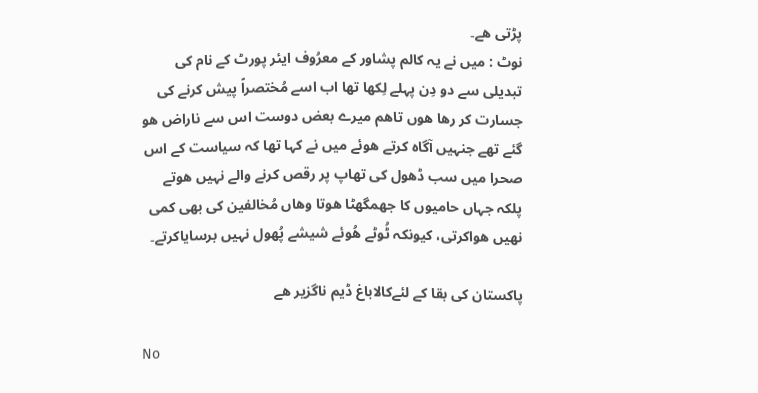پڑتی ھے۔
نوٹ : میں نے یہ کالم پشاور کے معرُوف ایئر پورٹ کے نام کی تبدیلی سے دو دِن پہلے لِکھا تھا اب اسے مُختصراً پیش کرنے کی جسارت کر رھا ھوں تاھم میرے بعض دوست اس سے ناراض ھو گئے تھے جنہیں آگاہ کرتے ھوئے میں نے کہا تھا کہ سیاست کے اس صحرا میں سب ڈھول کی تھاپ پر رقص کرنے والے نہیں ھوتے پلکہ جہاں حامیوں کا جھمگھٹا ھوتا وھاں مُخالفین کی بھی کمی نھیں ھواکرتی، کیونکہ ٹُوٹے ھُوئے شیشے پُھول نہیں برسایاکرتے۔

پاکستان کی بقا کے لئےکالاباغ ڈیم ناگزیر ھے

No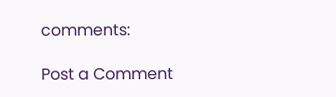comments:

Post a Comment